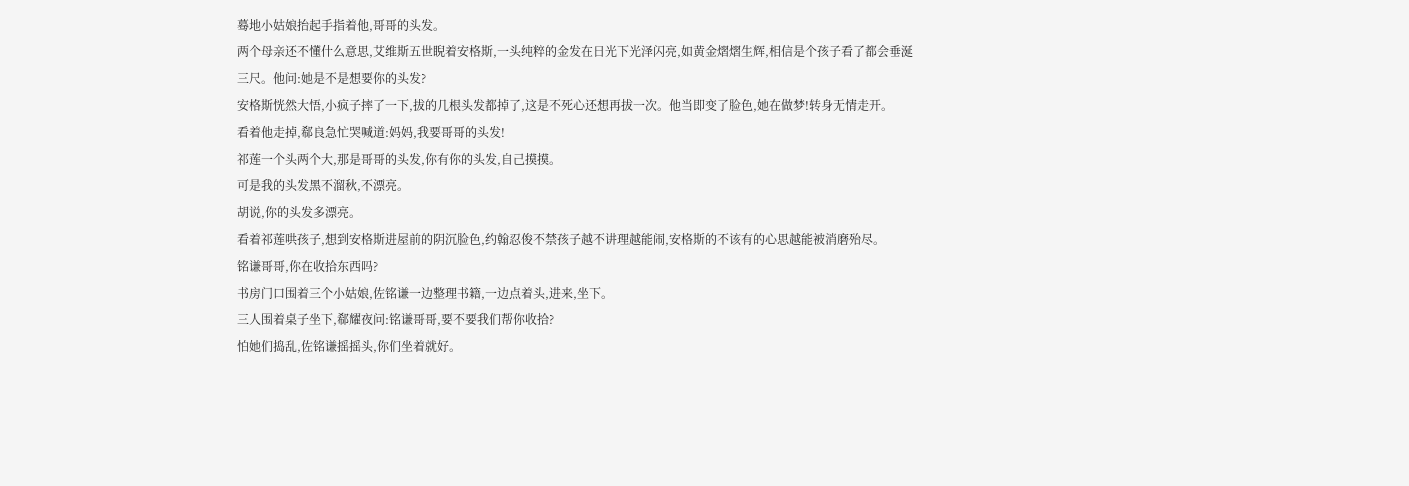蓦地小姑娘抬起手指着他,哥哥的头发。
两个母亲还不懂什么意思,艾维斯五世睨着安格斯,一头纯粹的金发在日光下光泽闪亮,如黄金熠熠生辉,相信是个孩子看了都会垂涎三尺。他问:她是不是想要你的头发?
安格斯恍然大悟,小疯子摔了一下,拔的几根头发都掉了,这是不死心还想再拔一次。他当即变了脸色,她在做梦!转身无情走开。
看着他走掉,郗良急忙哭喊道:妈妈,我要哥哥的头发!
祁莲一个头两个大,那是哥哥的头发,你有你的头发,自己摸摸。
可是我的头发黑不溜秋,不漂亮。
胡说,你的头发多漂亮。
看着祁莲哄孩子,想到安格斯进屋前的阴沉脸色,约翰忍俊不禁孩子越不讲理越能闹,安格斯的不该有的心思越能被消磨殆尽。
铭谦哥哥,你在收拾东西吗?
书房门口围着三个小姑娘,佐铭谦一边整理书籍,一边点着头,进来,坐下。
三人围着桌子坐下,郗耀夜问:铭谦哥哥,要不要我们帮你收拾?
怕她们捣乱,佐铭谦摇摇头,你们坐着就好。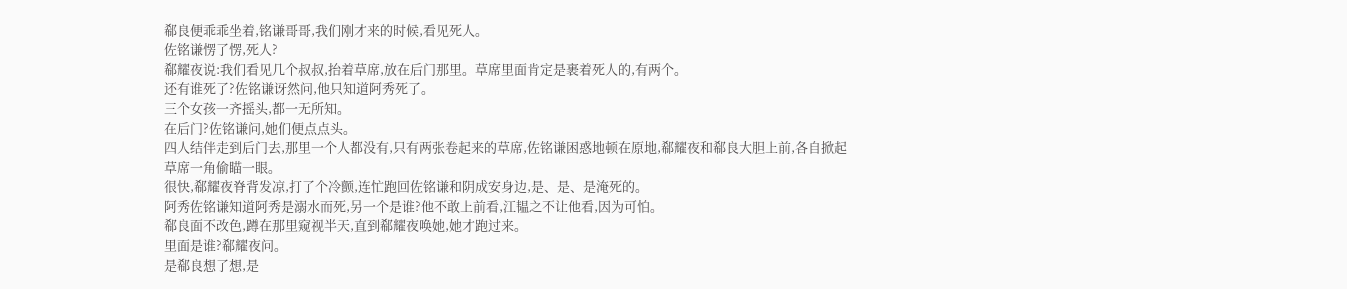郗良便乖乖坐着,铭谦哥哥,我们刚才来的时候,看见死人。
佐铭谦愣了愣,死人?
郗耀夜说:我们看见几个叔叔,抬着草席,放在后门那里。草席里面肯定是裹着死人的,有两个。
还有谁死了?佐铭谦讶然问,他只知道阿秀死了。
三个女孩一齐摇头,都一无所知。
在后门?佐铭谦问,她们便点点头。
四人结伴走到后门去,那里一个人都没有,只有两张卷起来的草席,佐铭谦困惑地顿在原地,郗耀夜和郗良大胆上前,各自掀起草席一角偷瞄一眼。
很快,郗耀夜脊背发凉,打了个冷颤,连忙跑回佐铭谦和阴成安身边,是、是、是淹死的。
阿秀佐铭谦知道阿秀是溺水而死,另一个是谁?他不敢上前看,江韫之不让他看,因为可怕。
郗良面不改色,蹲在那里窥视半天,直到郗耀夜唤她,她才跑过来。
里面是谁?郗耀夜问。
是郗良想了想,是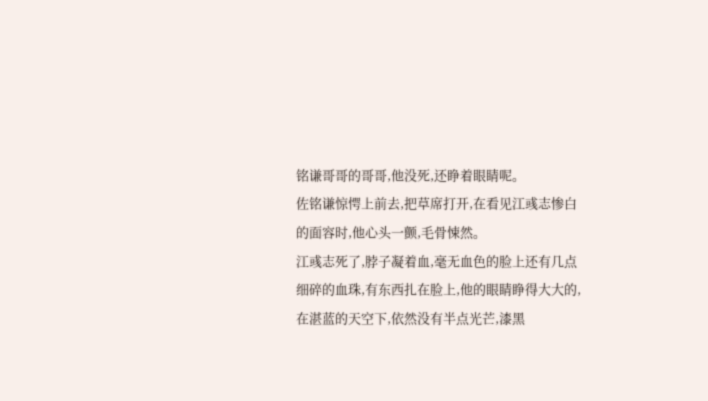铭谦哥哥的哥哥,他没死,还睁着眼睛呢。
佐铭谦惊愕上前去,把草席打开,在看见江彧志惨白的面容时,他心头一颤,毛骨悚然。
江彧志死了,脖子凝着血,毫无血色的脸上还有几点细碎的血珠,有东西扎在脸上,他的眼睛睁得大大的,在湛蓝的天空下,依然没有半点光芒,漆黑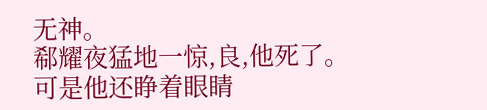无神。
郗耀夜猛地一惊,良,他死了。
可是他还睁着眼睛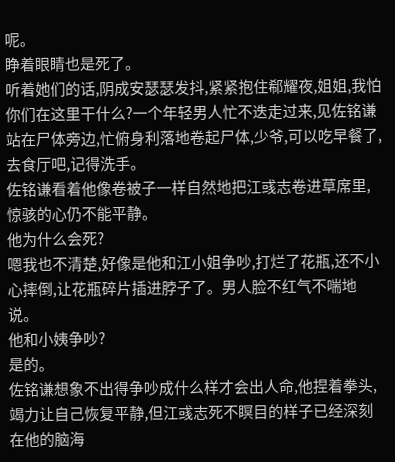呢。
睁着眼睛也是死了。
听着她们的话,阴成安瑟瑟发抖,紧紧抱住郗耀夜,姐姐,我怕
你们在这里干什么?一个年轻男人忙不迭走过来,见佐铭谦站在尸体旁边,忙俯身利落地卷起尸体,少爷,可以吃早餐了,去食厅吧,记得洗手。
佐铭谦看着他像卷被子一样自然地把江彧志卷进草席里,惊骇的心仍不能平静。
他为什么会死?
嗯我也不清楚,好像是他和江小姐争吵,打烂了花瓶,还不小心摔倒,让花瓶碎片插进脖子了。男人脸不红气不喘地说。
他和小姨争吵?
是的。
佐铭谦想象不出得争吵成什么样才会出人命,他捏着拳头,竭力让自己恢复平静,但江彧志死不瞑目的样子已经深刻在他的脑海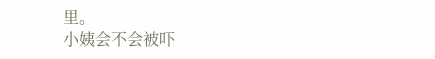里。
小姨会不会被吓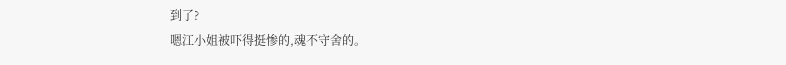到了?
嗯江小姐被吓得挺惨的,魂不守舍的。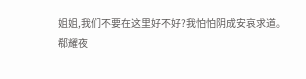姐姐,我们不要在这里好不好?我怕怕阴成安哀求道。
郗耀夜